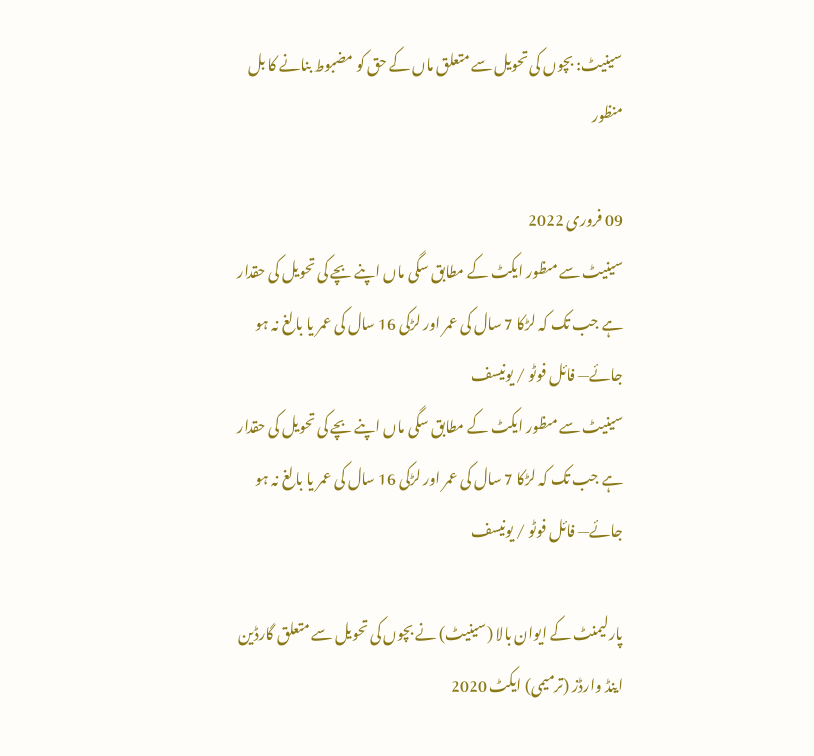سینیٹ: بچوں کی تحویل سے متعلق ماں کے حق کو مضبوط بنانے کا بل منظور

09 فروری 2022
سینیٹ سے مںظور ایکٹ کے مطابق سگی ماں اپنے بچے کی تحویل کی حقدار ہے جب تک کہ لڑکا 7 سال کی عمر اور لڑکی 16 سال کی عمر یا بالغ نہ ہو جائے— فائل فوٹو / یونیسف
سینیٹ سے مںظور ایکٹ کے مطابق سگی ماں اپنے بچے کی تحویل کی حقدار ہے جب تک کہ لڑکا 7 سال کی عمر اور لڑکی 16 سال کی عمر یا بالغ نہ ہو جائے— فائل فوٹو / یونیسف

پارلیمنٹ کے ایوان بالا (سینیٹ) نے بچوں کی تحویل سے متعلق گارڈین اینڈ وارڈز (ترمیمی) ایکٹ 2020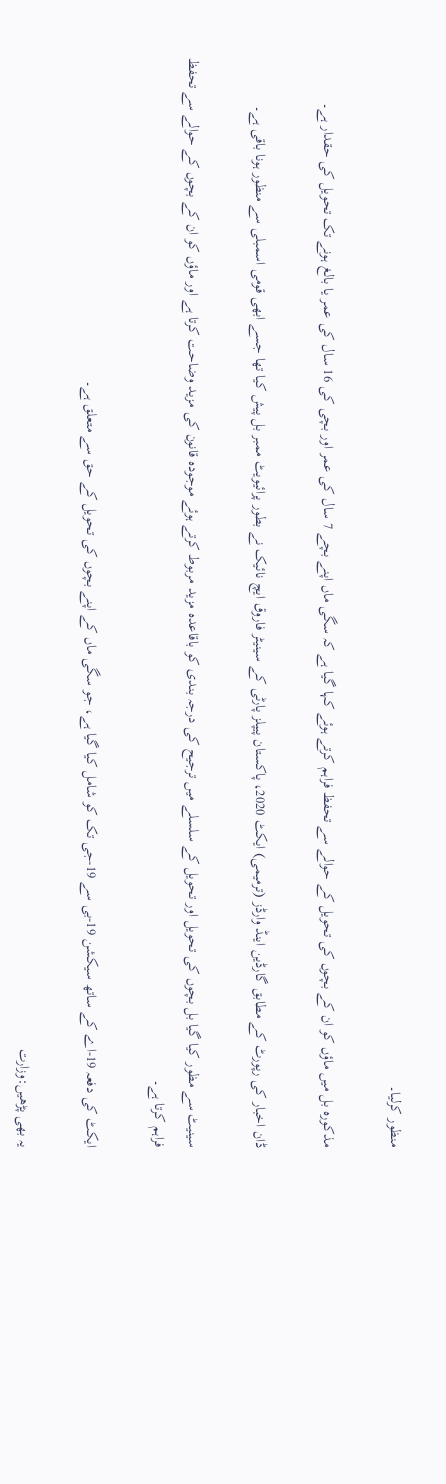منظور کرلیا۔

مذکورہ بل میں ماؤں کو ان کے بچوں کی تحویل کے حوالے سے تحفظ فراہم کرتے ہوئے کہا گیا ہے کہ سگی ماں اپنے بچے 7 سال کی عمر اور بچی کی 16 سال کی عمر یا بالغ ہونے تک تحویل کی حقدار ہے۔

ڈان اخبار کی رپورٹ کے مطابق گارڈین اینڈ وارڈز (ترمیمی) ایکٹ 2020، پاکستان پیپلز پارٹی کے سینیٹر فاروق ایچ نائیک نے بطور پرائیویٹ ممبر بل پیش کیا تھا جسے ابھی قومی اسمبلی سے منظور ہونا باقی ہے۔

سینیٹ سے مظور کیا گیا بل بچوں کی تحویل اور تحویل کے سلسلے میں ترجیح کی درجہ بندی کو باقاعدہ مزید مربوط کرتے ہوئے موجودہ قانون کی مزید وضاحت کرتا ہے اور ماؤں کو ان کے بچوں کے حوالے سے تحفظ فراہم کرتا ہے۔

ایکٹ کی دفعہ 19-اے کے ساتھ سیکشن 19-بی سے 19-جی تک کو شامل کیا گیا ہے، جو سگی ماں کے اپنے بچوں کی تحویل کے حق سے متعلق ہے۔

یہ بھی پڑھیں:وزارت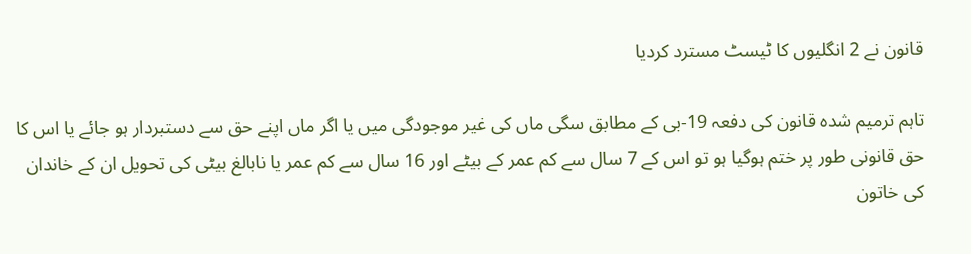قانون نے 2 انگلیوں کا ٹیسٹ مسترد کردیا

تاہم ترمیم شدہ قانون کی دفعہ 19-بی کے مطابق سگی ماں کی غیر موجودگی میں یا اگر ماں اپنے حق سے دستبردار ہو جائے یا اس کا حق قانونی طور پر ختم ہوگیا ہو تو اس کے 7 سال سے کم عمر کے بیٹے اور 16 سال سے کم عمر یا نابالغ بیٹی کی تحویل ان کے خاندان کی خاتون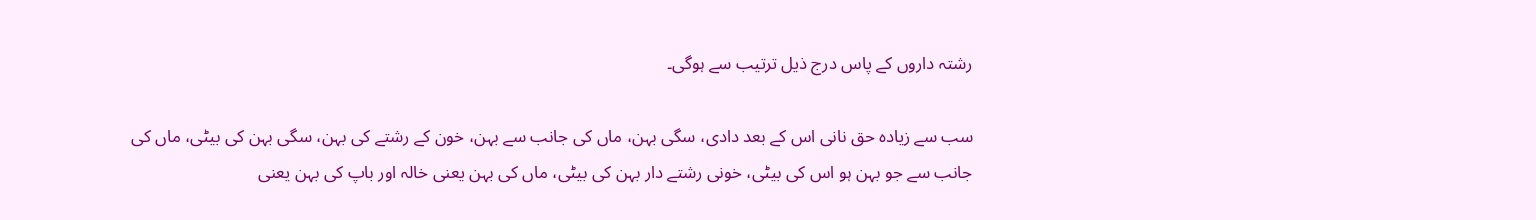رشتہ داروں کے پاس درج ذیل ترتیب سے ہوگی۔

سب سے زیادہ حق نانی اس کے بعد دادی، سگی بہن، ماں کی جانب سے بہن، خون کے رشتے کی بہن، سگی بہن کی بیٹی، ماں کی جانب سے جو بہن ہو اس کی بیٹی، خونی رشتے دار بہن کی بیٹی، ماں کی بہن یعنی خالہ اور باپ کی بہن یعنی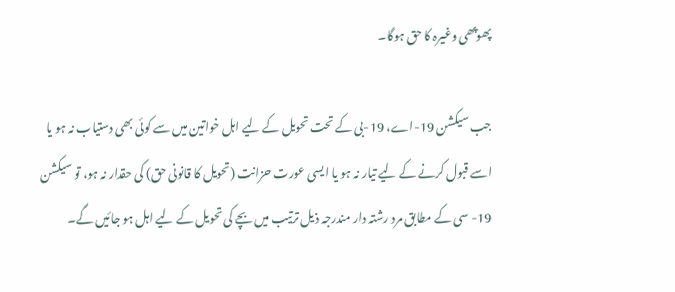پھوپھی وغیرہ کا حق ہوگا۔

جب سیکشن 19-اے، 19-بی کے تحت تحویل کے لیے اہل خواتین میں سے کوئی بھی دستیاب نہ ہو یا اسے قبول کرنے کے لیے تیار نہ ہو یا ایسی عورت حزانت (تحویل کا قانونی حق) کی حقدار نہ ہو، تو سیکشن 19- سی کے مطابق مرد رشتہ دار مندرجہ ذیل ترتیب میں بچے کی تحویل کے لیے اہل ہو جائیں گے۔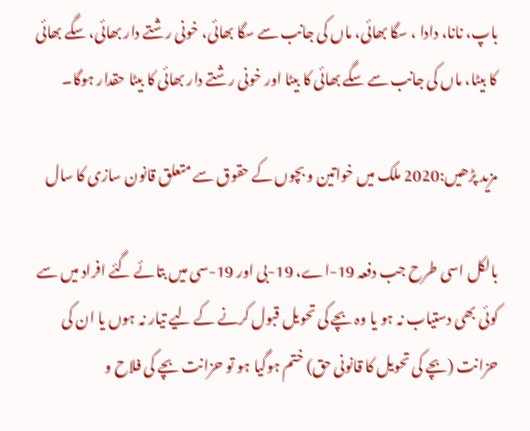باپ، نانا، دادا ، سگا بھائی، ماں کی جانب سے سگا بھائی، خونی رشتے دار بھائی، سگے بھائی کا بیٹا، ماں کی جانب سے سگے بھائی کا بیٹا اور خونی رشتے دار بھائی کا بیٹا حقدار ہوگا۔

مزید پڑھیں:2020 ملک میں خواتین و بچوں کے حقوق سے متعلق قانون سازی کا سال

بالکل اسی طرح جب دفعہ 19-اے، 19-بی اور 19-سی میں بتائے گئے افراد میں سے کوئی بھی دستیاب نہ ہو یا وہ بچے کی تحویل قبول کرنے کے لیے تیار نہ ہوں یا ان کی حزانت (بچے کی تحویل کا قانونی حق) ختم ہوگیا ہو تو حزانت بچے کی فلاح و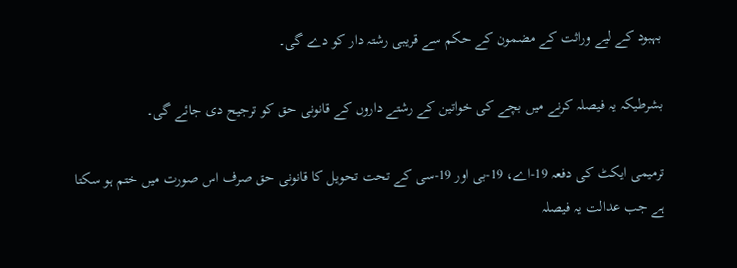بہبود کے لیے وراثت کے مضمون کے حکم سے قریبی رشتہ دار کو دے گی۔

بشرطیکہ یہ فیصلہ کرنے میں بچے کی خواتین کے رشتے داروں کے قانونی حق کو ترجیح دی جائے گی۔

ترمیمی ایکٹ کی دفعہ 19-اے، 19-بی اور 19-سی کے تحت تحویل کا قانونی حق صرف اس صورت میں ختم ہو سکتا ہے جب عدالت یہ فیصلہ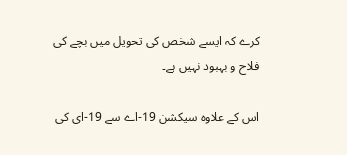کرے کہ ایسے شخص کی تحویل میں بچے کی فلاح و بہبود نہیں ہے۔

اس کے علاوہ سیکشن 19-اے سے 19-ای کی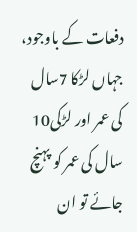دفعات کے باوجود، جہاں لڑکا 7سال کی عمر اور لڑکی10 سال کی عمر کو پہنچ جائے تو ان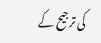کی ترجیح کے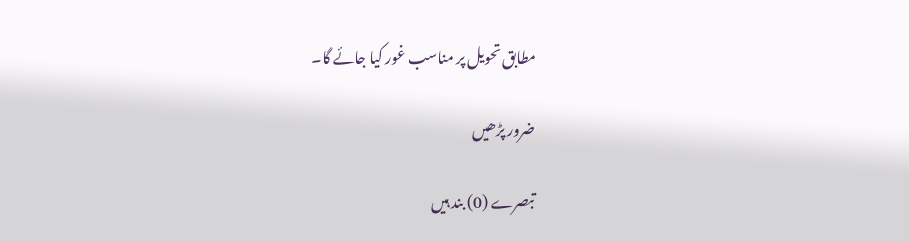مطابق تحویل پر مناسب غور کیا جائے گا۔

ضرور پڑھیں

تبصرے (0) بند ہیں